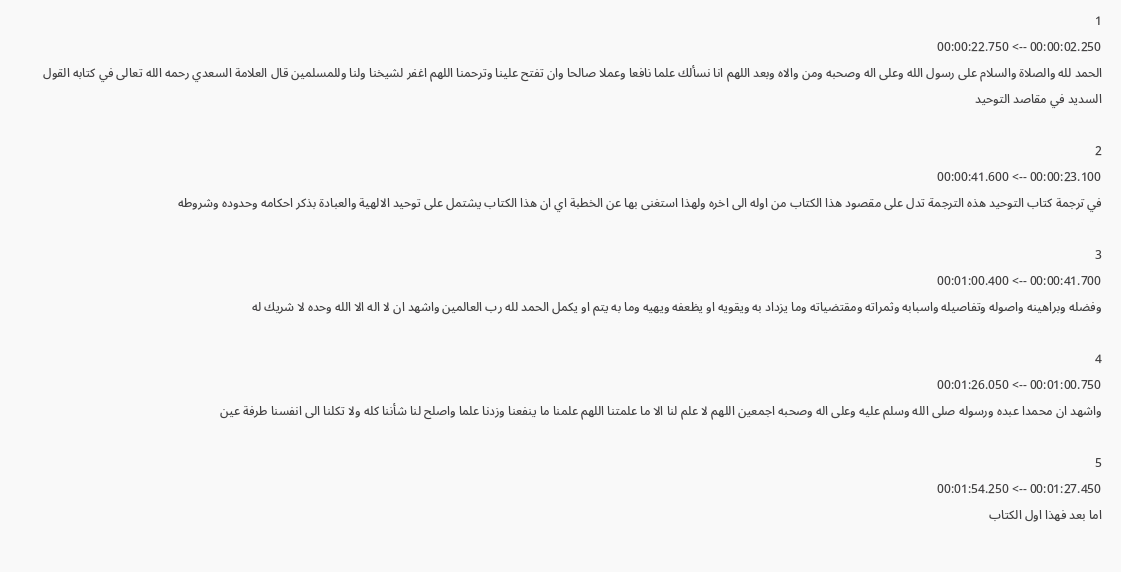1
00:00:02.250 --> 00:00:22.750
الحمد لله والصلاة والسلام على رسول الله وعلى اله وصحبه ومن والاه وبعد اللهم انا نسألك علما نافعا وعملا صالحا وان تفتح علينا وترحمنا اللهم اغفر لشيخنا ولنا وللمسلمين قال العلامة السعدي رحمه الله تعالى في كتابه القول السديد في مقاصد التوحيد

2
00:00:23.100 --> 00:00:41.600
في ترجمة كتاب التوحيد هذه الترجمة تدل على مقصود هذا الكتاب من اوله الى اخره ولهذا استغنى بها عن الخطبة اي ان هذا الكتاب يشتمل على توحيد الالهية والعبادة بذكر احكامه وحدوده وشروطه

3
00:00:41.700 --> 00:01:00.400
وفضله وبراهينه واصوله وتفاصيله واسبابه وثمراته ومقتضياته وما يزداد به ويقويه او يظعفه ويهيه وما به يتم او يكمل الحمد لله رب العالمين واشهد ان لا اله الا الله وحده لا شريك له

4
00:01:00.750 --> 00:01:26.050
واشهد ان محمدا عبده ورسوله صلى الله وسلم عليه وعلى اله وصحبه اجمعين اللهم لا علم لنا الا ما علمتنا اللهم علمنا ما ينفعنا وزدنا علما واصلح لنا شأننا كله ولا تكلنا الى انفسنا طرفة عين

5
00:01:27.450 --> 00:01:54.250
اما بعد فهذا اول الكتاب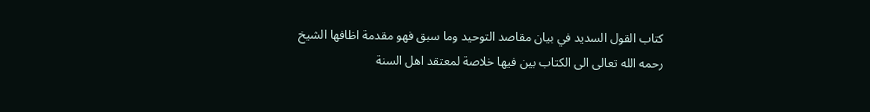كتاب القول السديد في بيان مقاصد التوحيد وما سبق فهو مقدمة اظافها الشيخ رحمه الله تعالى الى الكتاب بين فيها خلاصة لمعتقد اهل السنة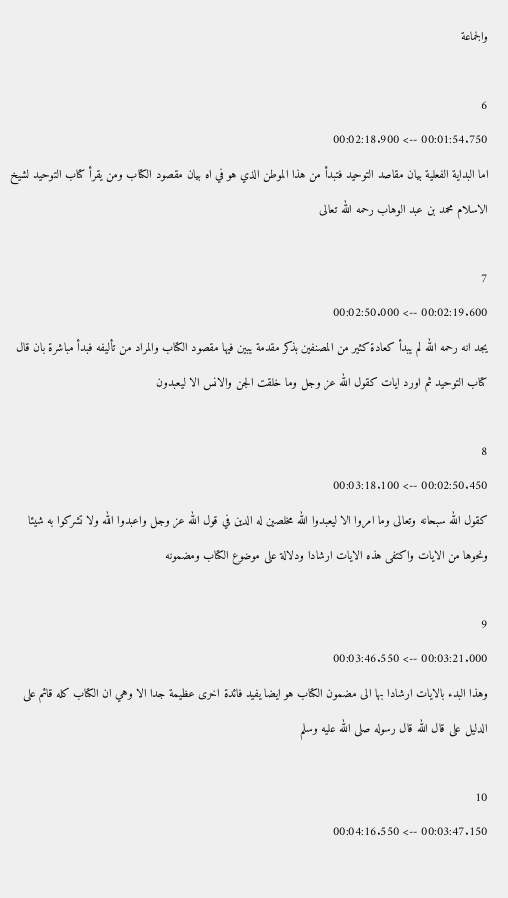والجماعة

6
00:01:54.750 --> 00:02:18.900
اما البداية الفعلية بيان مقاصد التوحيد فتبدأ من هذا الموطن الذي هو في اه بيان مقصود الكتاب ومن يقرأ كتاب التوحيد لشيخ الاسلام محمد بن عبد الوهاب رحمه الله تعالى

7
00:02:19.600 --> 00:02:50.000
يجد انه رحمه الله لم يبدأ كعادة كثير من المصنفين بذكر مقدمة يبين فيها مقصود الكتاب والمراد من تأليفه فبدأ مباشرة بان قال كتاب التوحيد ثم اورد ايات كقول الله عز وجل وما خلقت الجن والانس الا ليعبدون

8
00:02:50.450 --> 00:03:18.100
كقول الله سبحانه وتعالى وما امروا الا ليعبدوا الله مخلصين له الدين في قول الله عز وجل واعبدوا الله ولا تشركوا به شيئا ونحوها من الايات واكتفى هذه الايات ارشادا ودلالة على موضوع الكتاب ومضمونه

9
00:03:21.000 --> 00:03:46.550
وهذا البدء بالايات ارشادا بها الى مضمون الكتاب هو ايضا يفيد فائدة اخرى عظيمة جدا الا وهي ان الكتاب كله قائم على الدليل على قال الله قال رسوله صلى الله عليه وسلم

10
00:03:47.150 --> 00:04:16.550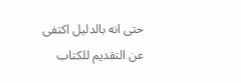حتى انه بالدليل اكتفى عن التقديم للكتاب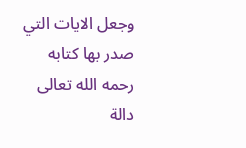وجعل الايات التي صدر بها كتابه رحمه الله تعالى دالة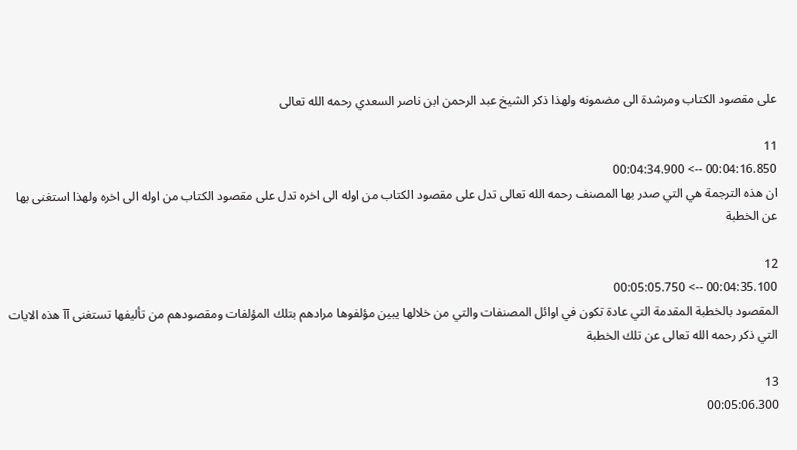على مقصود الكتاب ومرشدة الى مضمونه ولهذا ذكر الشيخ عبد الرحمن ابن ناصر السعدي رحمه الله تعالى

11
00:04:16.850 --> 00:04:34.900
ان هذه الترجمة هي التي صدر بها المصنف رحمه الله تعالى تدل على مقصود الكتاب من اوله الى اخره تدل على مقصود الكتاب من اوله الى اخره ولهذا استغنى بها عن الخطبة

12
00:04:35.100 --> 00:05:05.750
المقصود بالخطبة المقدمة التي عادة تكون في اوائل المصنفات والتي من خلالها يبين مؤلفوها مرادهم بتلك المؤلفات ومقصودهم من تأليفها تستغنى آآ هذه الايات التي ذكر رحمه الله تعالى عن تلك الخطبة

13
00:05:06.300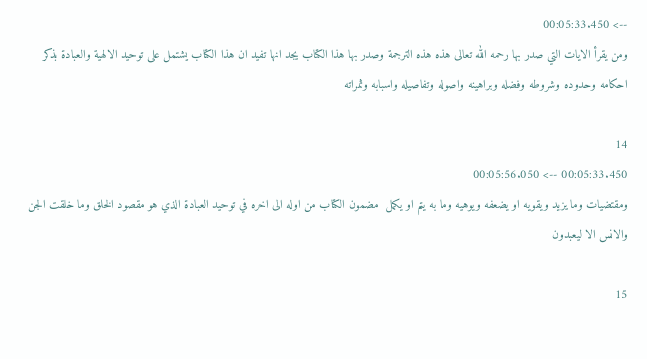--> 00:05:33.450
ومن يقرأ الايات التي صدر بها رحمه الله تعالى هذه هذه الترجمة وصدر بها هذا الكتاب يجد انها تفيد ان هذا الكتاب يشتمل على توحيد الالهية والعبادة بذكر احكامه وحدوده وشروطه وفضله وبراهينه واصوله وتفاصيله واسبابه وثمراته

14
00:05:33.450 --> 00:05:56.050
ومقتضيات وما يزيد ويقويه او يضعفه ويوهيه وما به يتم او يكمل  مضمون الكتاب من اوله الى اخره في توحيد العبادة الذي هو مقصود الخلق وما خلقت الجن والانس الا ليعبدون

15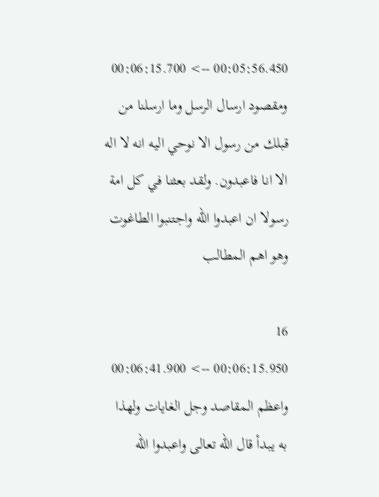00:05:56.450 --> 00:06:15.700
ومقصود ارسال الرسل وما ارسلنا من قبلك من رسول الا نوحي اليه انه لا اله الا انا فاعبدون. ولقد بعثنا في كل امة رسولا ان اعبدوا الله واجتنبوا الطاغوت وهو اهم المطالب

16
00:06:15.950 --> 00:06:41.900
واعظم المقاصد وجل الغايات ولهذا به يبدأ قال الله تعالى واعبدوا الله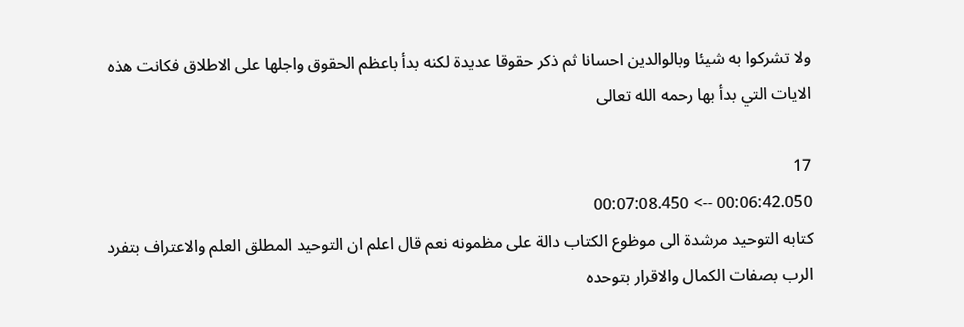ولا تشركوا به شيئا وبالوالدين احسانا ثم ذكر حقوقا عديدة لكنه بدأ باعظم الحقوق واجلها على الاطلاق فكانت هذه الايات التي بدأ بها رحمه الله تعالى

17
00:06:42.050 --> 00:07:08.450
كتابه التوحيد مرشدة الى موظوع الكتاب دالة على مظمونه نعم قال اعلم ان التوحيد المطلق العلم والاعتراف بتفرد الرب بصفات الكمال والاقرار بتوحده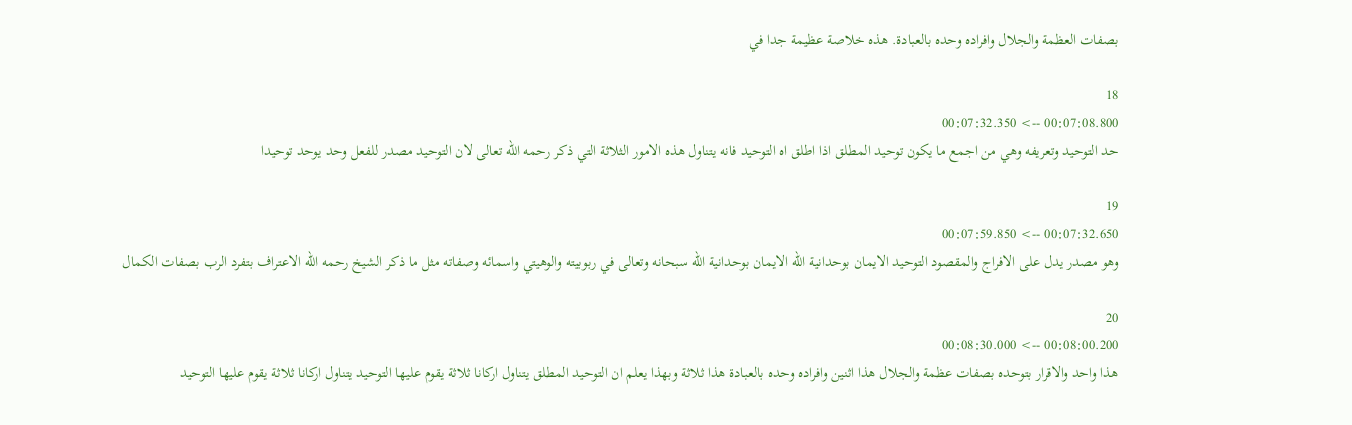بصفات العظمة والجلال وافراده وحده بالعبادة. هذه خلاصة عظيمة جدا في

18
00:07:08.800 --> 00:07:32.350
حد التوحيد وتعريفه وهي من اجمع ما يكون توحيد المطلق اذا اطلق اه التوحيد فانه يتناول هذه الامور الثلاثة التي ذكر رحمه الله تعالى لان التوحيد مصدر للفعل وحد يوحد توحيدا

19
00:07:32.650 --> 00:07:59.850
وهو مصدر يدل على الافراج والمقصود التوحيد الايمان بوحدانية الله الايمان بوحدانية الله سبحانه وتعالى في ربوبيته والوهيتي واسمائه وصفاته مثل ما ذكر الشيخ رحمه الله الاعتراف بتفرد الرب بصفات الكمال

20
00:08:00.200 --> 00:08:30.000
هذا واحد والاقرار بتوحده بصفات عظمة والجلال هذا اثنين وافراده وحده بالعبادة هذا ثلاثة وبهذا يعلم ان التوحيد المطلق يتناول اركانا ثلاثة يقوم عليها التوحيد يتناول اركانا ثلاثة يقوم عليها التوحيد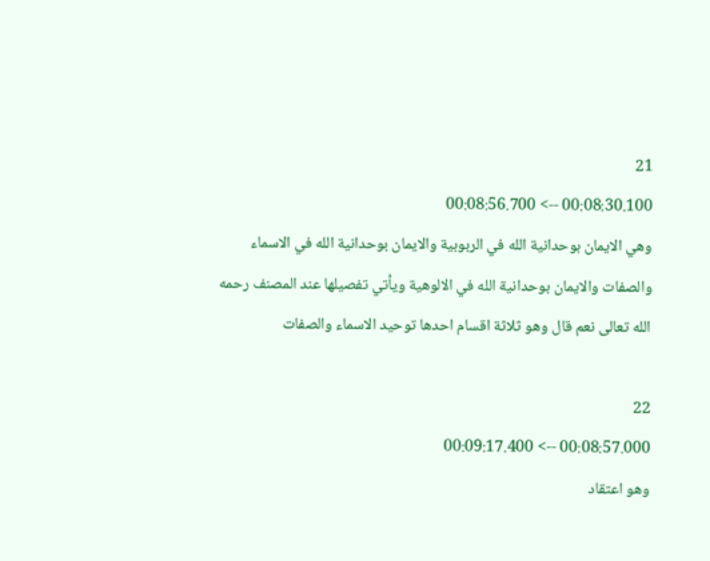21
00:08:30.100 --> 00:08:56.700
وهي الايمان بوحدانية الله في الربوبية والايمان بوحدانية الله في الاسماء والصفات والايمان بوحدانية الله في الالوهية ويأتي تفصيلها عند المصنف رحمه الله تعالى نعم قال وهو ثلاثة اقسام احدها توحيد الاسماء والصفات

22
00:08:57.000 --> 00:09:17.400
وهو اعتقاد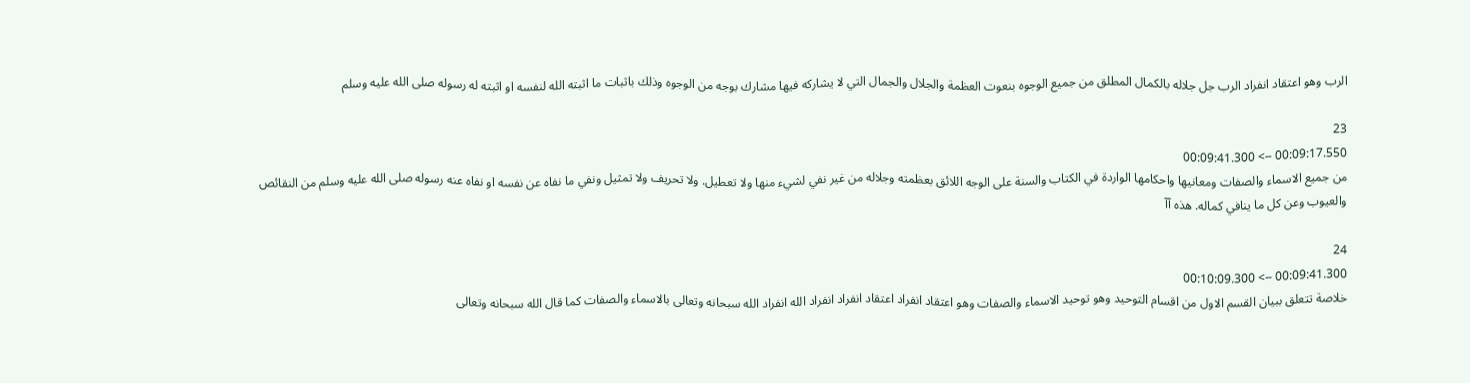الرب وهو اعتقاد انفراد الرب جل جلاله بالكمال المطلق من جميع الوجوه بنعوت العظمة والجلال والجمال التي لا يشاركه فيها مشارك بوجه من الوجوه وذلك باثبات ما اثبته الله لنفسه او اثبته له رسوله صلى الله عليه وسلم

23
00:09:17.550 --> 00:09:41.300
من جميع الاسماء والصفات ومعانيها واحكامها الواردة في الكتاب والسنة على الوجه اللائق بعظمته وجلاله من غير نفي لشيء منها ولا تعطيل. ولا تحريف ولا تمثيل ونفي ما نفاه عن نفسه او نفاه عنه رسوله صلى الله عليه وسلم من النقائص والعيوب وعن كل ما ينافي كماله. هذه آآ

24
00:09:41.300 --> 00:10:09.300
خلاصة تتعلق ببيان القسم الاول من اقسام التوحيد وهو توحيد الاسماء والصفات وهو اعتقاد انفراد اعتقاد انفراد انفراد الله انفراد الله سبحانه وتعالى بالاسماء والصفات كما قال الله سبحانه وتعالى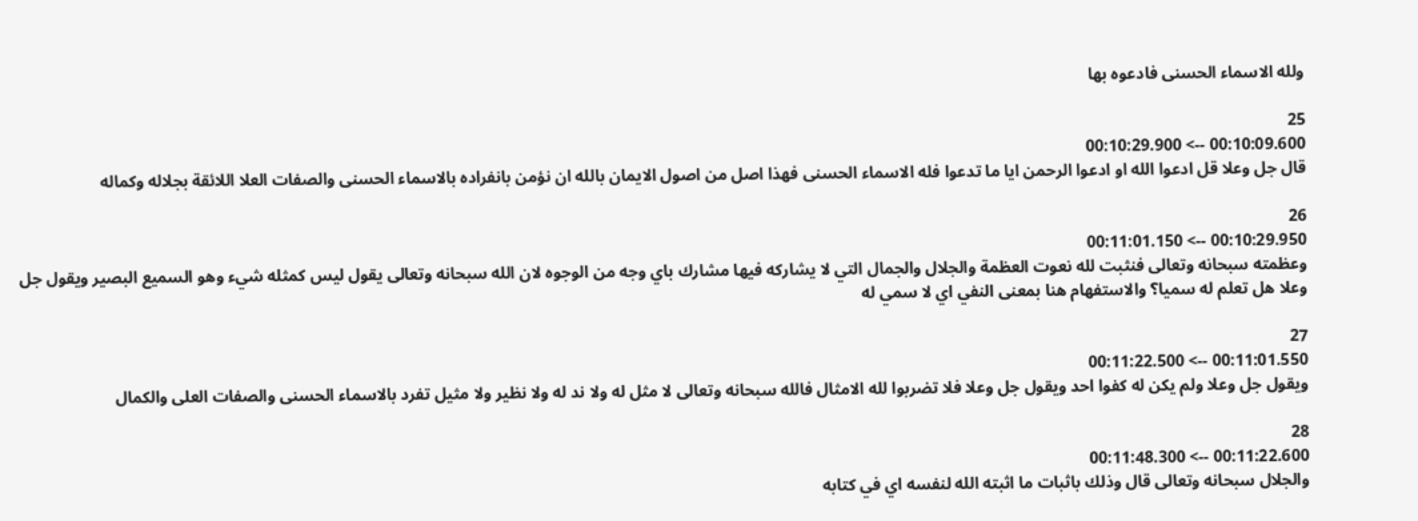ولله الاسماء الحسنى فادعوه بها

25
00:10:09.600 --> 00:10:29.900
قال جل وعلا قل ادعوا الله او ادعوا الرحمن ايا ما تدعوا فله الاسماء الحسنى فهذا اصل من اصول الايمان بالله ان نؤمن بانفراده بالاسماء الحسنى والصفات العلا اللائقة بجلاله وكماله

26
00:10:29.950 --> 00:11:01.150
وعظمته سبحانه وتعالى فنثبت لله نعوت العظمة والجلال والجمال التي لا يشاركه فيها مشارك باي وجه من الوجوه لان الله سبحانه وتعالى يقول ليس كمثله شيء وهو السميع البصير ويقول جل وعلا هل تعلم له سميا؟ والاستفهام هنا بمعنى النفي اي لا سمي له

27
00:11:01.550 --> 00:11:22.500
ويقول جل وعلا ولم يكن له كفوا احد ويقول جل وعلا فلا تضربوا لله الامثال فالله سبحانه وتعالى لا مثل له ولا ند له ولا نظير ولا مثيل تفرد بالاسماء الحسنى والصفات العلى والكمال

28
00:11:22.600 --> 00:11:48.300
والجلال سبحانه وتعالى قال وذلك باثبات ما اثبته الله لنفسه اي في كتابه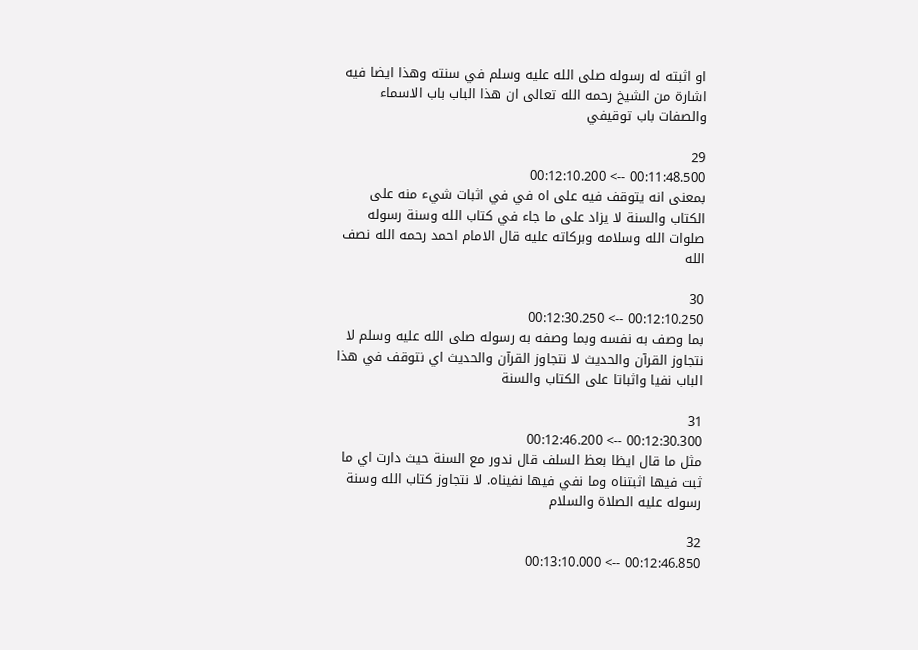او اثبته له رسوله صلى الله عليه وسلم في سنته وهذا ايضا فيه اشارة من الشيخ رحمه الله تعالى ان هذا الباب باب الاسماء والصفات باب توقيفي

29
00:11:48.500 --> 00:12:10.200
بمعنى انه يتوقف فيه على اه في في اثبات شيء منه على الكتاب والسنة لا يزاد على ما جاء في كتاب الله وسنة رسوله صلوات الله وسلامه وبركاته عليه قال الامام احمد رحمه الله نصف الله

30
00:12:10.250 --> 00:12:30.250
بما وصف به نفسه وبما وصفه به رسوله صلى الله عليه وسلم لا نتجاوز القرآن والحديث لا نتجاوز القرآن والحديث اي نتوقف في هذا الباب نفيا واثباتا على الكتاب والسنة

31
00:12:30.300 --> 00:12:46.200
مثل ما قال ايظا بعظ السلف قال ندور مع السنة حيث دارت اي ما ثبت فيها اثبتناه وما نفي فيها نفيناه. لا نتجاوز كتاب الله وسنة رسوله عليه الصلاة والسلام

32
00:12:46.850 --> 00:13:10.000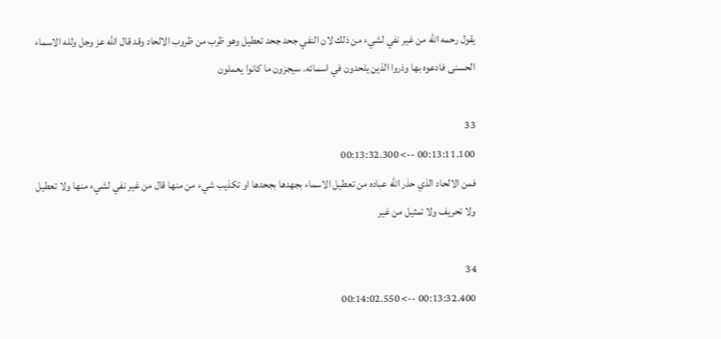يقول رحمه الله من غير نفي لشيء من ذلك لان النفي جحد جحد تعطيل وهو ظرب من ظروب الالحاد وقد قال الله عز وجل ولله الاسماء الحسنى فادعوه بها وذروا الذين يلحدون في اسمائه. سيجزون ما كانوا يعملون

33
00:13:11.100 --> 00:13:32.300
فمن الالحاد الذي حذر الله عباده من تعطيل الاسماء بجهدها بجحدها او تكذيب شيء من منها قال من غير نفي لشيء منها ولا تعطيل ولا تحريف ولا تمثيل من غير

34
00:13:32.400 --> 00:14:02.550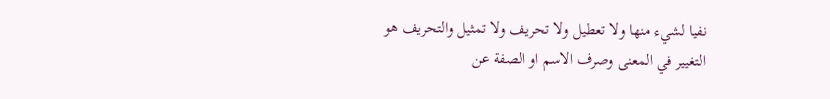نفيا لشيء منها ولا تعطيل ولا تحريف ولا تمثيل والتحريف هو التغيير في المعنى وصرف الاسم او الصفة عن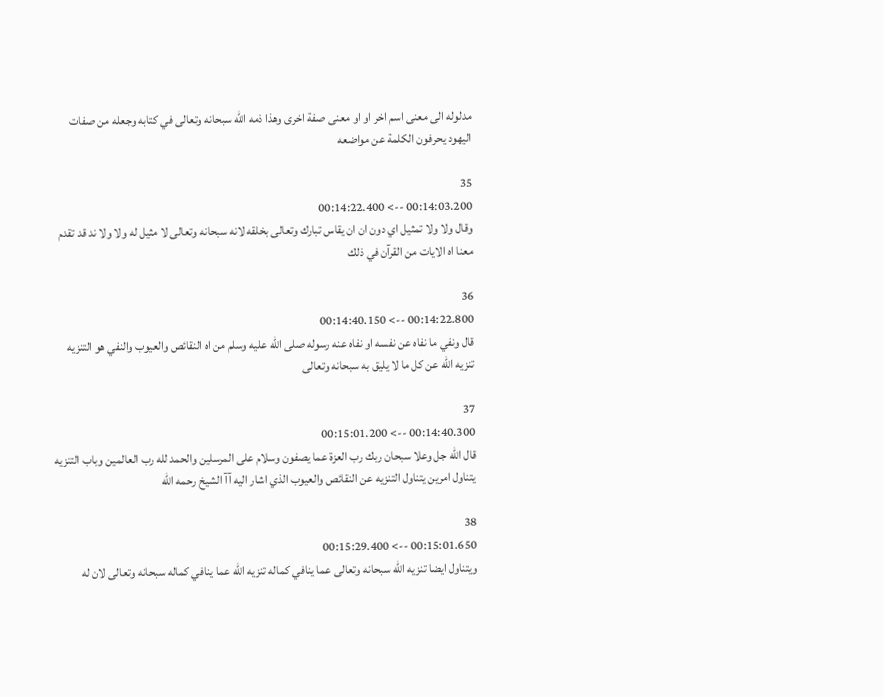مدلوله الى معنى اسم اخر او او معنى صفة اخرى وهذا ذمه الله سبحانه وتعالى في كتابه وجعله من صفات اليهود يحرفون الكلمة عن مواضعه

35
00:14:03.200 --> 00:14:22.400
وقال ولا ولا تمثيل اي دون ان ان يقاس تبارك وتعالى بخلقه لانه سبحانه وتعالى لا مثيل له ولا ولا ند قد تقدم معنا اه الايات من القرآن في ذلك

36
00:14:22.800 --> 00:14:40.150
قال ونفي ما نفاه عن نفسه او نفاه عنه رسوله صلى الله عليه وسلم من اه النقائص والعيوب والنفي هو التنزيه تنزيه الله عن كل ما لا يليق به سبحانه وتعالى

37
00:14:40.300 --> 00:15:01.200
قال الله جل وعلا سبحان ربك رب العزة عما يصفون وسلام على المرسلين والحمد لله رب العالمين وباب التنزيه يتناول امرين يتناول التنزيه عن النقائص والعيوب الذي اشار اليه آآ الشيخ رحمه الله

38
00:15:01.650 --> 00:15:29.400
ويتناول ايضا تنزيه الله سبحانه وتعالى عما ينافي كماله تنزيه الله عما ينافي كماله سبحانه وتعالى لان له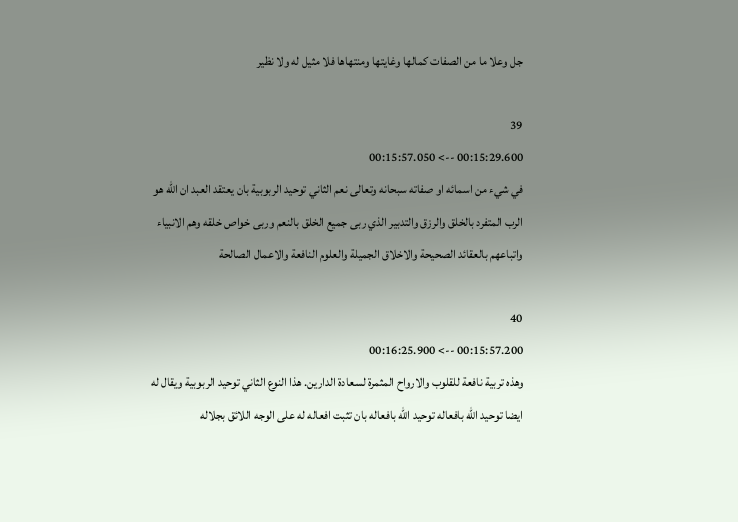جل وعلا ما من الصفات كمالها وغايتها ومنتهاها فلا مثيل له ولا نظير

39
00:15:29.600 --> 00:15:57.050
في شيء من اسمائه او صفاته سبحانه وتعالى نعم الثاني توحيد الربوبية بان يعتقد العبد ان الله هو الرب المتفرد بالخلق والرزق والتدبير الذي ربى جميع الخلق بالنعم وربى خواص خلقه وهم الانبياء واتباعهم بالعقائد الصحيحة والاخلاق الجميلة والعلوم النافعة والاعمال الصالحة

40
00:15:57.200 --> 00:16:25.900
وهذه تربية نافعة للقلوب والارواح المثمرة لسعادة الدارين. هذا النوع الثاني توحيد الربوبية ويقال له ايضا توحيد الله بافعاله توحيد الله بافعاله بان تثبت افعاله له على الوجه اللائق بجلاله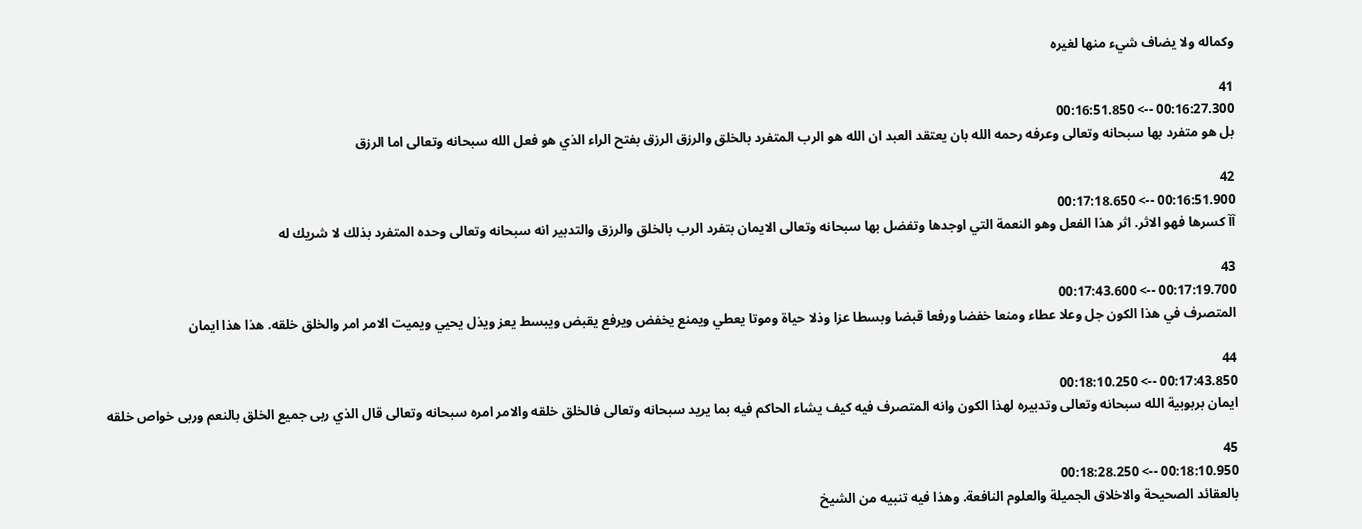وكماله ولا يضاف شيء منها لغيره

41
00:16:27.300 --> 00:16:51.850
بل هو متفرد بها سبحانه وتعالى وعرفه رحمه الله بان يعتقد العبد ان الله هو الرب المتفرد بالخلق والرزق الرزق بفتح الراء الذي هو فعل الله سبحانه وتعالى اما الرزق

42
00:16:51.900 --> 00:17:18.650
آآ كسرها فهو الاثر. اثر هذا الفعل وهو النعمة التي اوجدها وتفضل بها سبحانه وتعالى الايمان بتفرد الرب بالخلق والرزق والتدبير انه سبحانه وتعالى وحده المتفرد بذلك لا شريك له

43
00:17:19.700 --> 00:17:43.600
المتصرف في هذا الكون جل وعلا عطاء ومنعا خفضا ورفعا قبضا وبسطا عزا وذلا حياة وموتا يعطي ويمنع يخفض ويرفع يقبض ويبسط يعز ويذل يحيي ويميت الامر امر والخلق خلقه. هذا هذا ايمان

44
00:17:43.850 --> 00:18:10.250
ايمان بربوبية الله سبحانه وتعالى وتدبيره لهذا الكون وانه المتصرف فيه كيف يشاء الحاكم فيه بما يريد سبحانه وتعالى فالخلق خلقه والامر امره سبحانه وتعالى قال الذي ربى جميع الخلق بالنعم وربى خواص خلقه

45
00:18:10.950 --> 00:18:28.250
بالعقائد الصحيحة والاخلاق الجميلة والعلوم النافعة. وهذا فيه تنبيه من الشيخ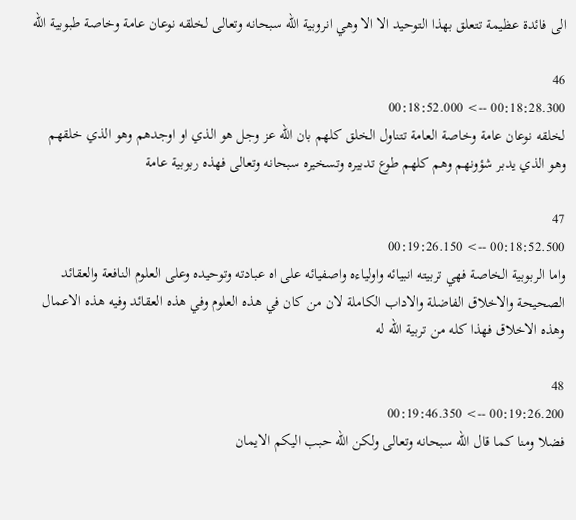الى فائدة عظيمة تتعلق بهذا التوحيد الا الا وهي انروبية الله سبحانه وتعالى لخلقه نوعان عامة وخاصة طبوبية الله

46
00:18:28.300 --> 00:18:52.000
لخلقه نوعان عامة وخاصة العامة تتناول الخلق كلهم بان الله عز وجل هو الذي او اوجدهم وهو الذي خلقهم وهو الذي يدبر شؤونهم وهم كلهم طوع تدبيره وتسخيره سبحانه وتعالى فهذه ربوبية عامة

47
00:18:52.500 --> 00:19:26.150
واما الربوبية الخاصة فهي تربيته انبيائه واولياءه واصفيائه على اه عبادته وتوحيده وعلى العلوم النافعة والعقائد الصحيحة والاخلاق الفاضلة والاداب الكاملة لان من كان في هذه العلوم وفي هذه العقائد وفيه هذه الاعمال وهذه الاخلاق فهذا كله من تربية الله له

48
00:19:26.200 --> 00:19:46.350
فضلا ومنا كما قال الله سبحانه وتعالى ولكن الله حبب اليكم الايمان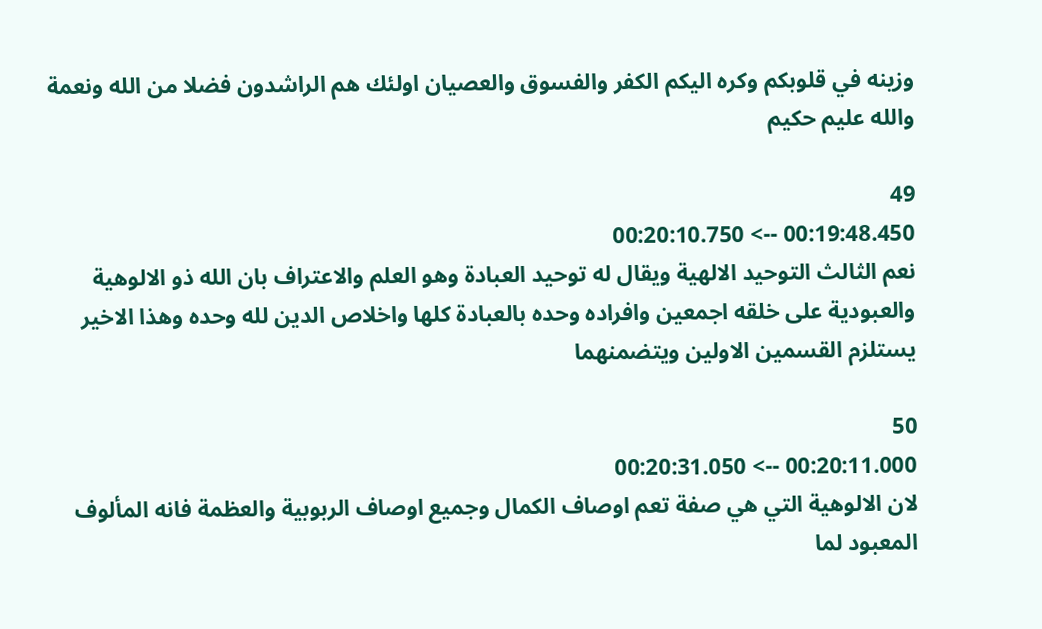وزينه في قلوبكم وكره اليكم الكفر والفسوق والعصيان اولئك هم الراشدون فضلا من الله ونعمة والله عليم حكيم

49
00:19:48.450 --> 00:20:10.750
نعم الثالث التوحيد الالهية ويقال له توحيد العبادة وهو العلم والاعتراف بان الله ذو الالوهية والعبودية على خلقه اجمعين وافراده وحده بالعبادة كلها واخلاص الدين لله وحده وهذا الاخير يستلزم القسمين الاولين ويتضمنهما

50
00:20:11.000 --> 00:20:31.050
لان الالوهية التي هي صفة تعم اوصاف الكمال وجميع اوصاف الربوبية والعظمة فانه المألوف المعبود لما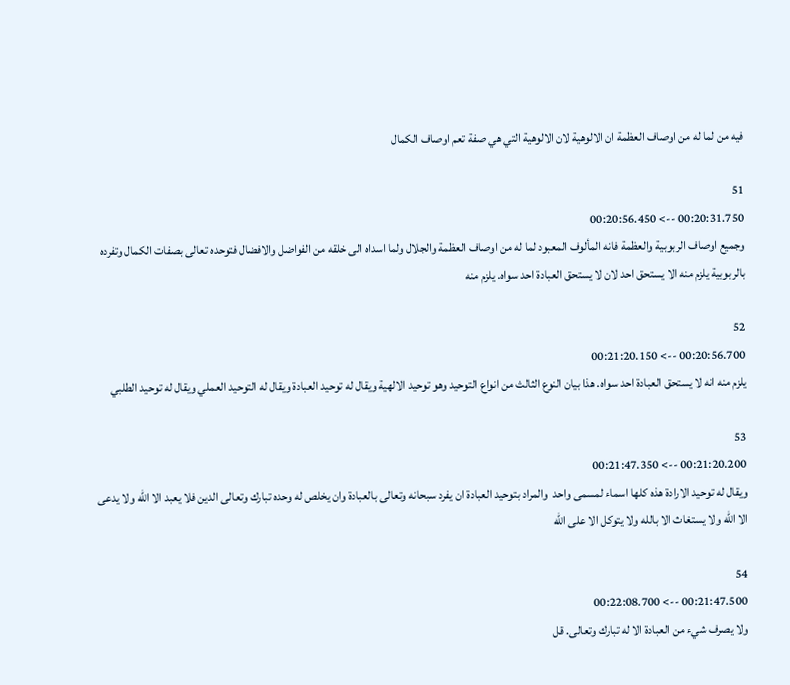فيه من لما له من اوصاف العظمة ان الالوهية لان الالوهية التي هي صفة تعم اوصاف الكمال

51
00:20:31.750 --> 00:20:56.450
وجميع اوصاف الربوبية والعظمة فانه المألوف المعبود لما له من اوصاف العظمة والجلال ولما اسداه الى خلقه من الفواضل والافضال فتوحده تعالى بصفات الكمال وتفرده بالربوبية يلزم منه الا يستحق احد لان لا يستحق العبادة احد سواه. يلزم منه

52
00:20:56.700 --> 00:21:20.150
يلزم منه انه لا يستحق العبادة احد سواه. هذا بيان النوع الثالث من انواع التوحيد وهو توحيد الالهية ويقال له توحيد العبادة ويقال له التوحيد العملي ويقال له توحيد الطلبي

53
00:21:20.200 --> 00:21:47.350
ويقال له توحيد الارادة هذه كلها اسماء لمسمى واحد  والمراد بتوحيد العبادة ان يفرد سبحانه وتعالى بالعبادة وان يخلص له وحده تبارك وتعالى الدين فلا يعبد الا الله ولا يدعى الا الله ولا يستغاث الا بالله ولا يتوكل الا على الله

54
00:21:47.500 --> 00:22:08.700
ولا يصرف شيء من العبادة الا له تبارك وتعالى. قل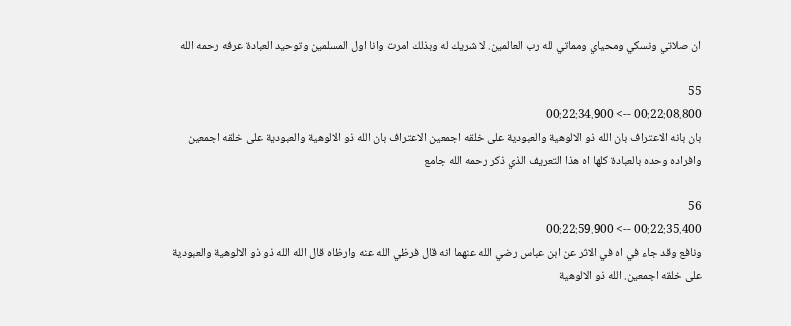ان صلاتي ونسكي ومحياي ومماتي لله رب العالمين. لا شريك له وبذلك امرت وانا اول المسلمين وتوحيد العبادة عرفه رحمه الله

55
00:22:08.800 --> 00:22:34.900
بان بانه الاعتراف بان الله ذو الالوهية والعبودية على خلقه اجمعين الاعتراف بان الله ذو الالوهية والعبودية على خلقه اجمعين وافراده وحده بالعبادة كلها اه هذا التعريف الذي ذكر رحمه الله جامع

56
00:22:35.400 --> 00:22:59.900
ونافع وقد جاء في اه في الاثر عن ابن عباس رضي الله عنهما انه قال فرظي الله عنه وارظاه قال الله الله ذو ذو الالوهية والعبودية على خلقه اجمعين. الله ذو الالوهية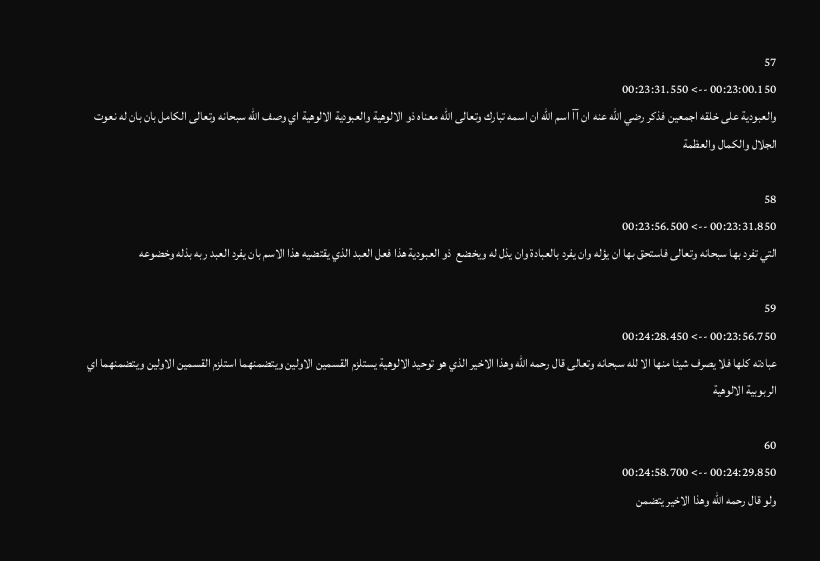57
00:23:00.150 --> 00:23:31.550
والعبودية على خلقه اجمعين فذكر رضي الله عنه ان آآ اسم الله ان اسمه تبارك وتعالى الله معناه ذو الالوهية والعبودية الالوهية اي وصف الله سبحانه وتعالى الكامل بان بان له نعوت الجلال والكمال والعظمة

58
00:23:31.850 --> 00:23:56.500
التي تفرد بها سبحانه وتعالى فاستحق بها ان يؤله وان يفرد بالعبادة وان يذل له ويخضع  ذو العبودية هذا فعل العبد الذي يقتضيه هذا الاسم بان يفرد العبد ربه بذله وخضوعه

59
00:23:56.750 --> 00:24:28.450
عبادته كلها فلا يصرف شيئا منها الا لله سبحانه وتعالى قال رحمه الله وهذا الاخير الذي هو توحيد الالوهية يستلزم القسمين الاولين ويتضمنهما استلزم القسمين الاولين ويتضمنهما اي الربوبية الالوهية

60
00:24:29.850 --> 00:24:58.700
ولو قال رحمه الله وهذا الاخير يتضمن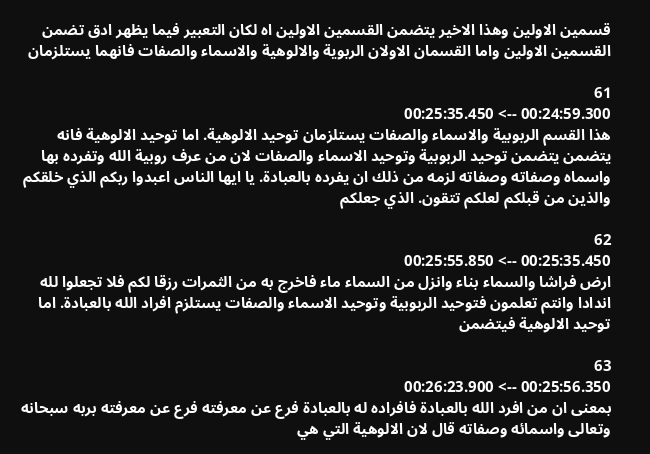قسمين الاولين وهذا الاخير يتضمن القسمين الاولين اه لكان التعبير فيما يظهر ادق تضمن القسمين الاولين واما القسمان الاولان الربوية والالوهية والاسماء والصفات فانهما يستلزمان

61
00:24:59.300 --> 00:25:35.450
هذا القسم الربوبية والاسماء والصفات يستلزمان توحيد الالوهية. اما توحيد الالوهية فانه يتضمن يتضمن توحيد الربوبية وتوحيد الاسماء والصفات لان من عرف روبية الله وتفرده بها واسماه وصفاته وصفاته لزمه من ذلك ان يفرده بالعبادة. يا ايها الناس اعبدوا ربكم الذي خلقكم والذين من قبلكم لعلكم تتقون. الذي جعلكم

62
00:25:35.450 --> 00:25:55.850
ارض فراشا والسماء بناء وانزل من السماء ماء فاخرج به من الثمرات رزقا لكم فلا تجعلوا لله اندادا وانتم تعلمون فتوحيد الربوبية وتوحيد الاسماء والصفات يستلزم افراد الله بالعبادة. اما توحيد الالوهية فيتضمن

63
00:25:56.350 --> 00:26:23.900
بمعنى ان من افرد الله بالعبادة فافراده له بالعبادة فرع عن معرفته فرع عن معرفته بربه سبحانه وتعالى واسمائه وصفاته قال لان الالوهية التي هي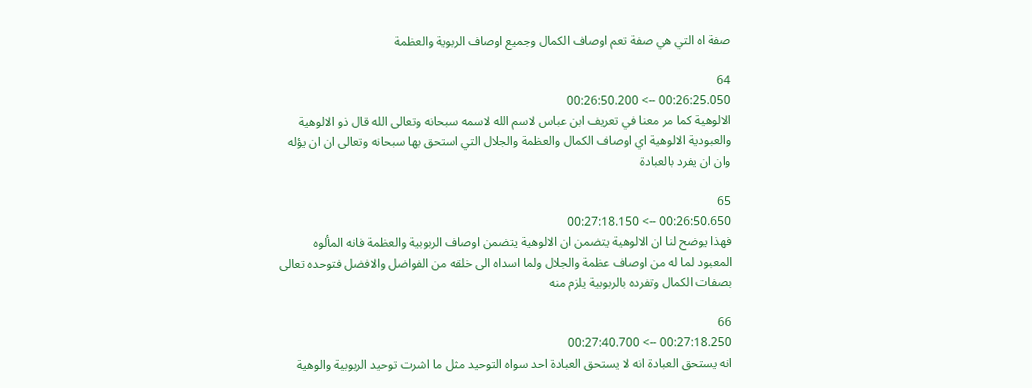صفة اه التي هي صفة تعم اوصاف الكمال وجميع اوصاف الربوية والعظمة

64
00:26:25.050 --> 00:26:50.200
الالوهية كما مر معنا في تعريف ابن عباس لاسم الله لاسمه سبحانه وتعالى الله قال ذو الالوهية والعبودية الالوهية اي اوصاف الكمال والعظمة والجلال التي استحق بها سبحانه وتعالى ان ان يؤله وان ان يفرد بالعبادة

65
00:26:50.650 --> 00:27:18.150
فهذا يوضح لنا ان الالوهية يتضمن ان الالوهية يتضمن اوصاف الربوبية والعظمة فانه المألوه المعبود لما له من اوصاف عظمة والجلال ولما اسداه الى خلقه من الفواضل والافضل فتوحده تعالى بصفات الكمال وتفرده بالربوبية يلزم منه

66
00:27:18.250 --> 00:27:40.700
انه يستحق العبادة انه لا يستحق العبادة احد سواه التوحيد مثل ما اشرت توحيد الربوبية والوهية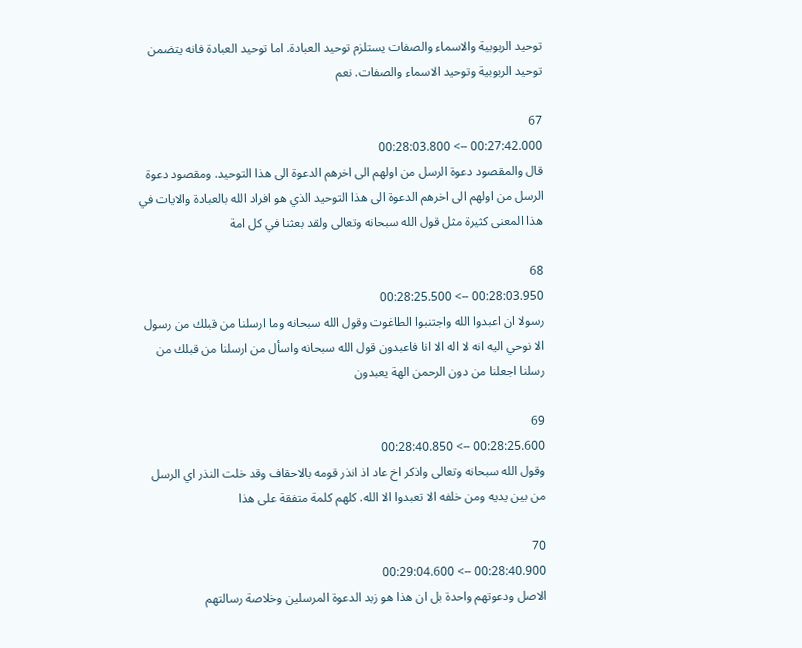توحيد الربوبية والاسماء والصفات يستلزم توحيد العبادة. اما توحيد العبادة فانه يتضمن توحيد الربوبية وتوحيد الاسماء والصفات. نعم

67
00:27:42.000 --> 00:28:03.800
قال والمقصود دعوة الرسل من اولهم الى اخرهم الدعوة الى هذا التوحيد. ومقصود دعوة الرسل من اولهم الى اخرهم الدعوة الى هذا التوحيد الذي هو افراد الله بالعبادة والايات في هذا المعنى كثيرة مثل قول الله سبحانه وتعالى ولقد بعثنا في كل امة

68
00:28:03.950 --> 00:28:25.500
رسولا ان اعبدوا الله واجتنبوا الطاغوت وقول الله سبحانه وما ارسلنا من قبلك من رسول الا نوحي اليه انه لا اله الا انا فاعبدون قول الله سبحانه واسأل من ارسلنا من قبلك من رسلنا اجعلنا من دون الرحمن الهة يعبدون

69
00:28:25.600 --> 00:28:40.850
وقول الله سبحانه وتعالى واذكر اخ عاد اذ انذر قومه بالاحقاف وقد خلت النذر اي الرسل من بين يديه ومن خلفه الا تعبدوا الا الله. كلهم كلمة متفقة على هذا

70
00:28:40.900 --> 00:29:04.600
الاصل ودعوتهم واحدة بل ان هذا هو زبد الدعوة المرسلين وخلاصة رسالتهم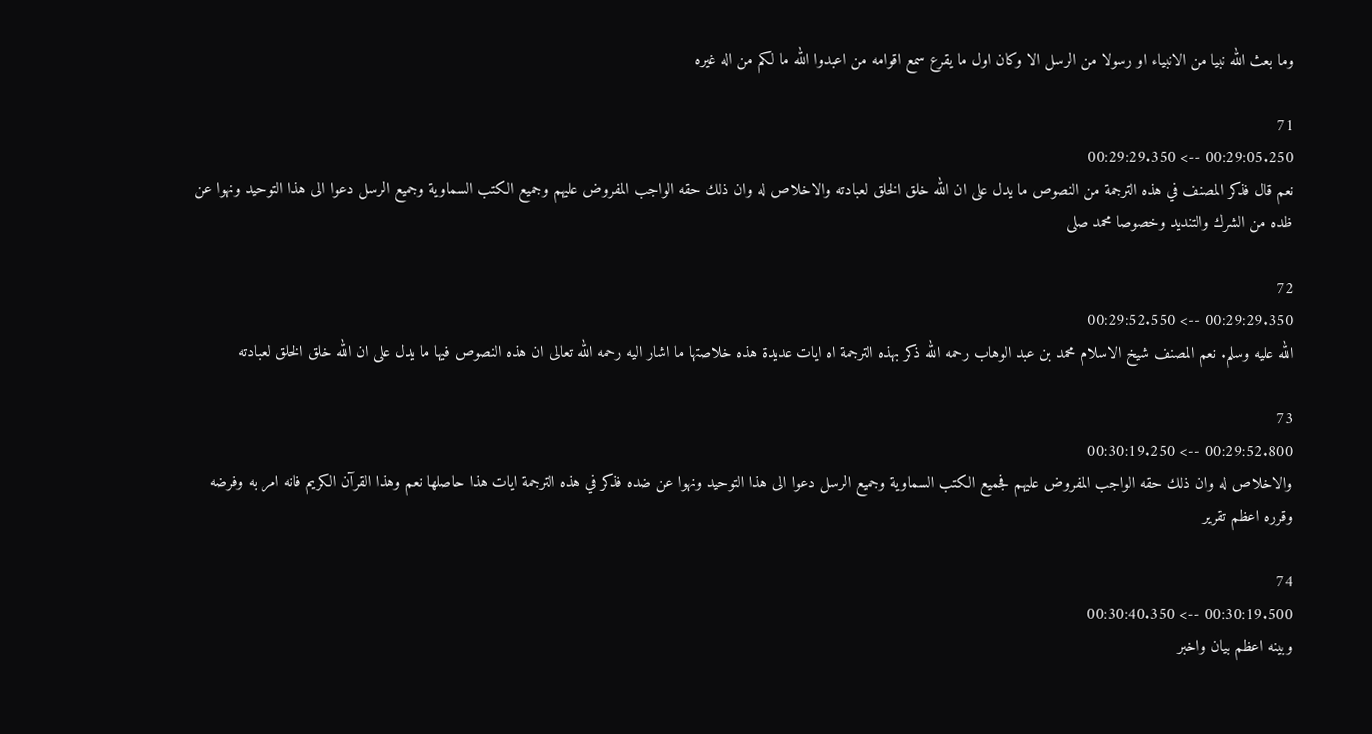وما بعث الله نبيا من الانبياء او رسولا من الرسل الا وكان اول ما يقرع سمع اقوامه من اعبدوا الله ما لكم من اله غيره

71
00:29:05.250 --> 00:29:29.350
نعم قال فذكر المصنف في هذه الترجمة من النصوص ما يدل على ان الله خلق الخلق لعبادته والاخلاص له وان ذلك حقه الواجب المفروض عليهم وجميع الكتب السماوية وجميع الرسل دعوا الى هذا التوحيد ونهوا عن ظده من الشرك والتنديد وخصوصا محمد صلى

72
00:29:29.350 --> 00:29:52.550
الله عليه وسلم. نعم المصنف شيخ الاسلام محمد بن عبد الوهاب رحمه الله ذكر بهذه الترجمة اه ايات عديدة هذه خلاصتها ما اشار اليه رحمه الله تعالى ان هذه النصوص فيها ما يدل على ان الله خلق الخلق لعبادته

73
00:29:52.800 --> 00:30:19.250
والاخلاص له وان ذلك حقه الواجب المفروض عليهم فجميع الكتب السماوية وجميع الرسل دعوا الى هذا التوحيد ونهوا عن ضده فذكر في هذه الترجمة ايات هذا حاصلها نعم وهذا القرآن الكريم فانه امر به وفرضه وقرره اعظم تقرير

74
00:30:19.500 --> 00:30:40.350
وبينه اعظم بيان واخبر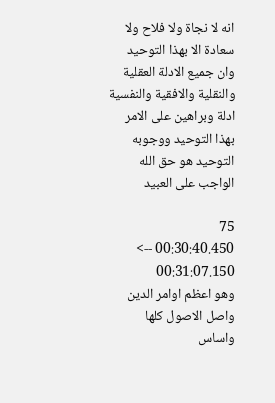انه لا نجاة ولا فلاح ولا سعادة الا بهذا التوحيد وان جميع الادلة العقلية والنقلية والافقية والنفسية ادلة وبراهين على الامر بهذا التوحيد ووجوبه التوحيد هو حق الله الواجب على العبيد

75
00:30:40.450 --> 00:31:07.150
وهو اعظم اوامر الدين واصل الاصول كلها واساس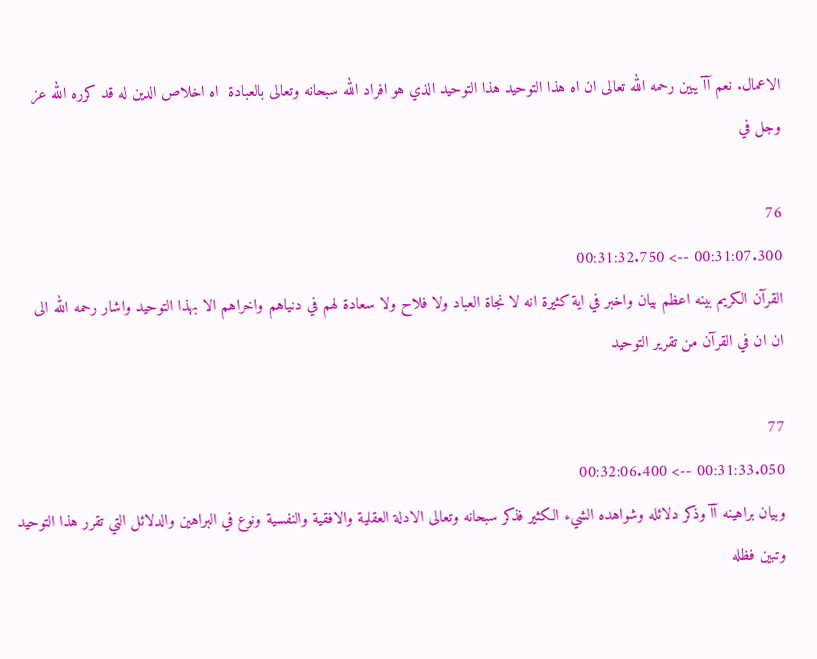الاعمال. نعم آآ يبين رحمه الله تعالى ان اه هذا التوحيد هذا التوحيد الذي هو افراد الله سبحانه وتعالى بالعبادة  اه اخلاص الدين له قد كرره الله عز وجل في

76
00:31:07.300 --> 00:31:32.750
القرآن الكريم بينه اعظم بيان واخبر في اية كثيرة انه لا نجاة العباد ولا فلاح ولا سعادة لهم في دنياهم واخراهم الا بهذا التوحيد واشار رحمه الله الى ان ان في القرآن من تقرير التوحيد

77
00:31:33.050 --> 00:32:06.400
وبيان براهينه آآ وذكر دلائله وشواهده الشيء الكثير فذكر سبحانه وتعالى الادلة العقلية والافقية والنفسية ونوع في البراهين والدلائل التي تقرر هذا التوحيد وتبين فظله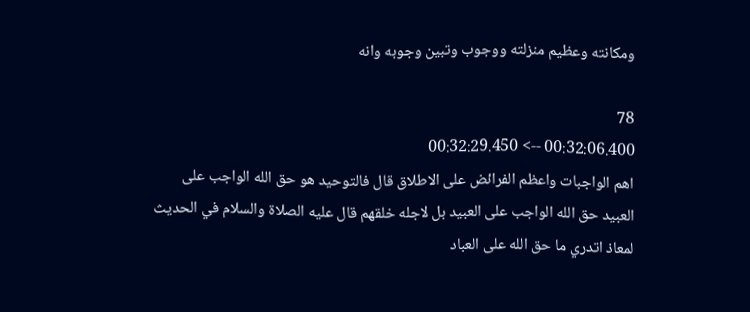ومكانته وعظيم منزلته ووجوب وتبين وجوبه وانه

78
00:32:06.400 --> 00:32:29.450
اهم الواجبات واعظم الفرائض على الاطلاق قال فالتوحيد هو حق الله الواجب على العبيد حق الله الواجب على العبيد بل لاجله خلقهم قال عليه الصلاة والسلام في الحديث لمعاذ اتدري ما حق الله على العباد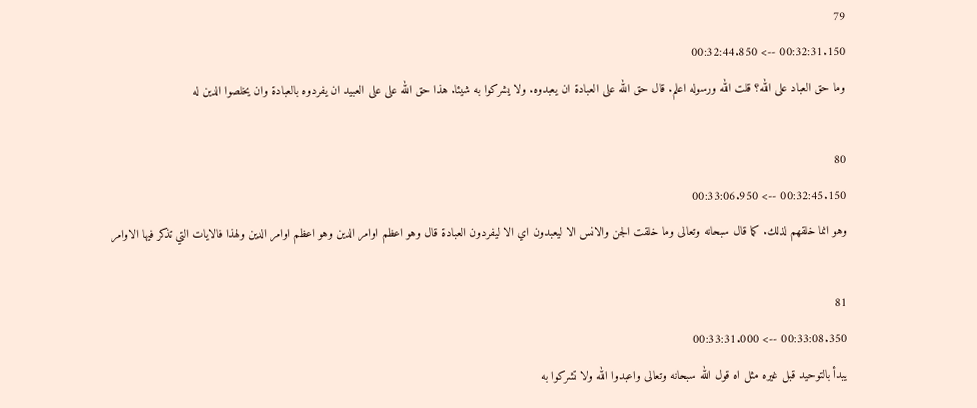79
00:32:31.150 --> 00:32:44.850
وما حق العباد على الله؟ قلت الله ورسوله اعلم. قال حق الله على العبادة ان يعبدوه. ولا يشركوا به شيئا. هذا حق الله على على العبيد ان يفردوه بالعبادة وان يخلصوا الدين له

80
00:32:45.150 --> 00:33:06.950
وهو انما خلقهم لذلك. كما قال سبحانه وتعالى وما خلقت الجن والانس الا ليعبدون اي الا ليفردون العبادة قال وهو اعظم اوامر الدين وهو اعظم اوامر الدين ولهذا فالايات التي تذكر فيها الاوامر

81
00:33:08.350 --> 00:33:31.000
يبدأ بالتوحيد قبل غيره مثل اه قول الله سبحانه وتعالى واعبدوا الله ولا تشركوا به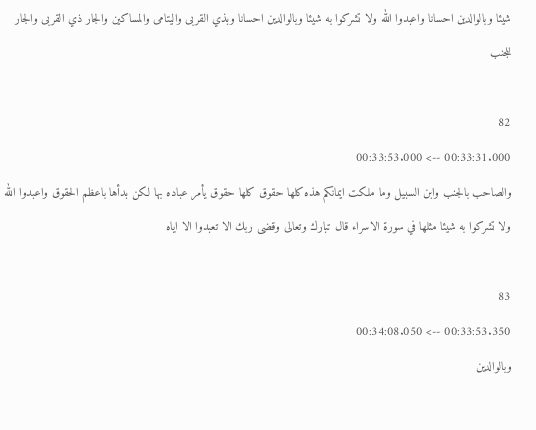شيئا وبالوالدين احسانا واعبدوا الله ولا تشركوا به شيئا وبالوالدين احسانا وبذي القربى واليتامى والمساكين والجار ذي القربى والجار للجنب

82
00:33:31.000 --> 00:33:53.000
والصاحب بالجنب وابن السبيل وما ملكت ايمانكم هذه كلها حقوق كلها حقوق يأمر عباده بها لكن بدأها باعظم الحقوق واعبدوا الله ولا تشركوا به شيئا مثلها في سورة الاسراء قال تبارك وتعالى وقضى ربك الا تعبدوا الا اياه

83
00:33:53.350 --> 00:34:08.050
وبالوالدين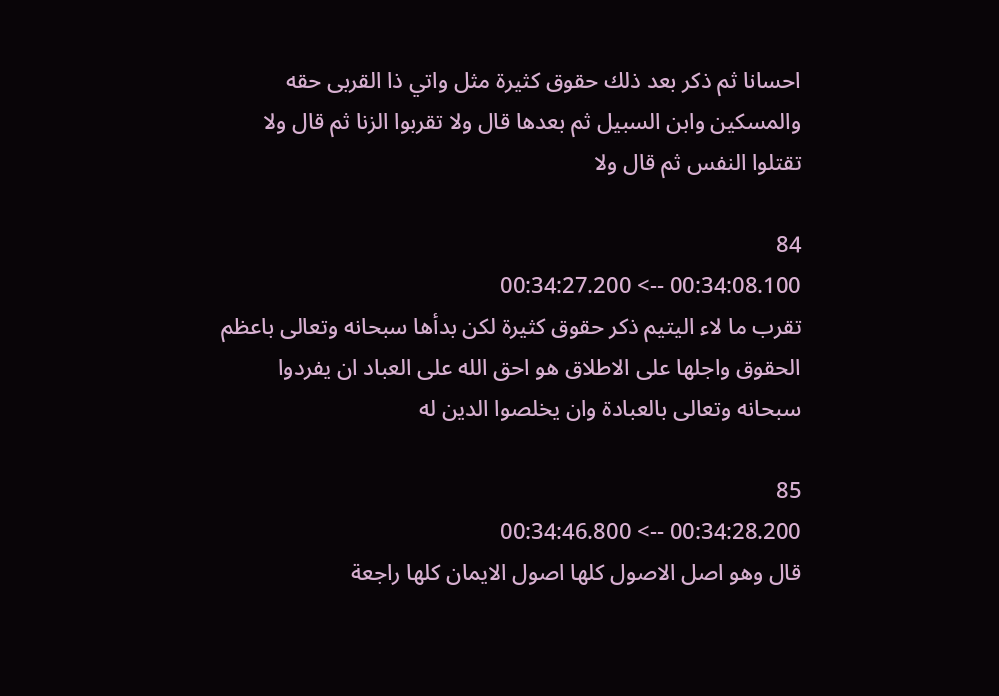احسانا ثم ذكر بعد ذلك حقوق كثيرة مثل واتي ذا القربى حقه والمسكين وابن السبيل ثم بعدها قال ولا تقربوا الزنا ثم قال ولا تقتلوا النفس ثم قال ولا

84
00:34:08.100 --> 00:34:27.200
تقرب ما لاء اليتيم ذكر حقوق كثيرة لكن بدأها سبحانه وتعالى باعظم الحقوق واجلها على الاطلاق هو احق الله على العباد ان يفردوا سبحانه وتعالى بالعبادة وان يخلصوا الدين له

85
00:34:28.200 --> 00:34:46.800
قال وهو اصل الاصول كلها اصول الايمان كلها راجعة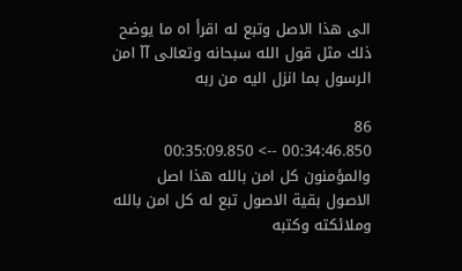الى هذا الاصل وتبع له اقرأ اه ما يوضح ذلك مثل قول الله سبحانه وتعالى آآ امن الرسول بما انزل اليه من ربه

86
00:34:46.850 --> 00:35:09.850
والمؤمنون كل امن بالله هذا اصل الاصول بقية الاصول تبع له كل امن بالله وملائكته وكتبه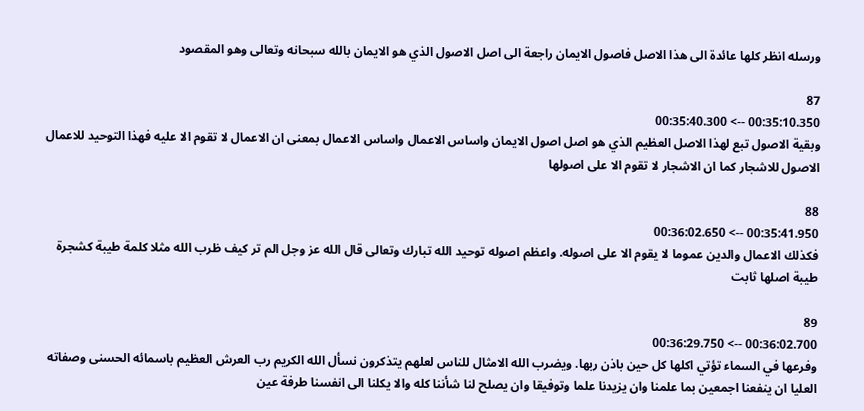ورسله انظر كلها عائدة الى هذا الاصل فاصول الايمان راجعة الى اصل الاصول الذي هو الايمان بالله سبحانه وتعالى وهو المقصود

87
00:35:10.350 --> 00:35:40.300
وبقية الاصول تبع لهذا الاصل العظيم الذي هو اصل اصول الايمان واساس الاعمال واساس الاعمال بمعنى ان الاعمال لا تقوم الا عليه فهذا التوحيد للاعمال  الاصول للاشجار كما ان الاشجار لا تقوم الا على اصولها

88
00:35:41.950 --> 00:36:02.650
فكذلك الاعمال والدين عموما لا يقوم الا على اصوله. واعظم اصوله توحيد الله تبارك وتعالى قال الله عز وجل الم تر كيف ظرب الله مثلا كلمة طيبة كشجرة طيبة اصلها ثابت

89
00:36:02.700 --> 00:36:29.750
وفرعها في السماء تؤتي اكلها كل حين باذن ربها. ويضرب الله الامثال للناس لعلهم يتذكرون نسأل الله الكريم رب العرش العظيم باسمائه الحسنى وصفاته العليا ان ينفعنا اجمعين بما علمنا وان يزيدنا علما وتوفيقا وان يصلح لنا شأننا كله والا يكلنا الى انفسنا طرفة عين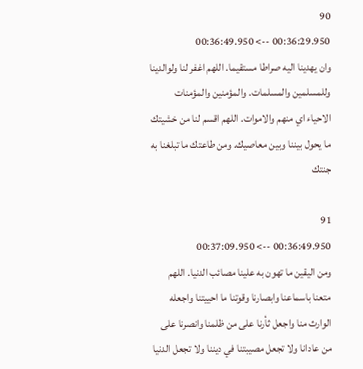90
00:36:29.950 --> 00:36:49.950
وان يهدينا اليه صراطا مستقيما. اللهم اغفر لنا ولوالدينا وللمسلمين والمسلمات. والمؤمنين والمؤمنات الاحياء اي منهم والاموات. اللهم اقسم لنا من خشيتك ما يحول بيننا وبين معاصيك. ومن طاعتك ما تبلغنا به جنتك

91
00:36:49.950 --> 00:37:09.950
ومن اليقين ما تهون به علينا مصائب الدنيا. اللهم متعنا باسماعنا وابصارنا وقوتنا ما احييتنا واجعله الوارث منا واجعل ثأرنا على من ظلمنا وانصرنا على من عادانا ولا تجعل مصيبتنا في ديننا ولا تجعل الدنيا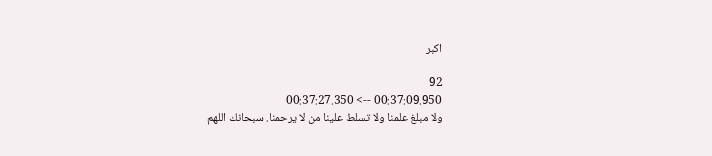اكبر

92
00:37:09.950 --> 00:37:27.350
ولا مبلغ علمنا ولا تسلط علينا من لا يرحمنا. سبحانك اللهم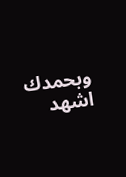وبحمدك اشهد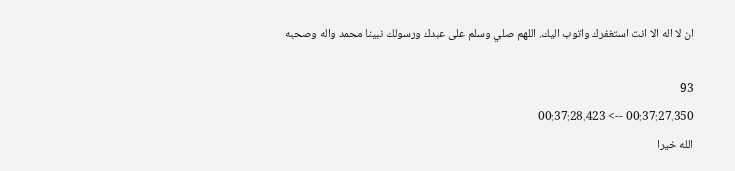ان لا اله الا انت استغفرك واتوب اليك. اللهم صلي وسلم على عبدك ورسولك نبينا محمد واله وصحبه

93
00:37:27.350 --> 00:37:28.423
الله خيرا